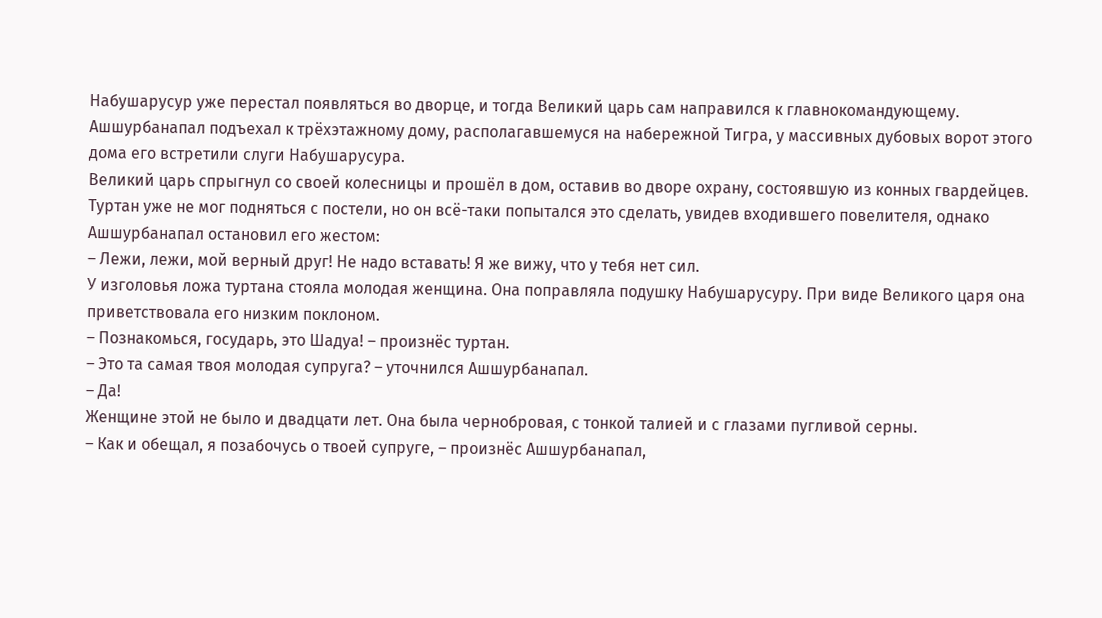Набушарусур уже перестал появляться во дворце, и тогда Великий царь сам направился к главнокомандующему. Ашшурбанапал подъехал к трёхэтажному дому, располагавшемуся на набережной Тигра, у массивных дубовых ворот этого дома его встретили слуги Набушарусура.
Великий царь спрыгнул со своей колесницы и прошёл в дом, оставив во дворе охрану, состоявшую из конных гвардейцев.
Туртан уже не мог подняться с постели, но он всё-таки попытался это сделать, увидев входившего повелителя, однако Ашшурбанапал остановил его жестом:
– Лежи, лежи, мой верный друг! Не надо вставать! Я же вижу, что у тебя нет сил.
У изголовья ложа туртана стояла молодая женщина. Она поправляла подушку Набушарусуру. При виде Великого царя она приветствовала его низким поклоном.
– Познакомься, государь, это Шадуа! – произнёс туртан.
– Это та самая твоя молодая супруга? – уточнился Ашшурбанапал.
– Да!
Женщине этой не было и двадцати лет. Она была чернобровая, с тонкой талией и с глазами пугливой серны.
– Как и обещал, я позабочусь о твоей супруге, – произнёс Ашшурбанапал,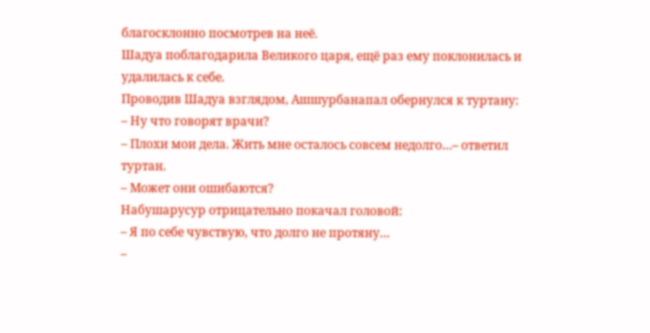благосклонно посмотрев на неё.
Шадуа поблагодарила Великого царя, ещё раз ему поклонилась и удалилась к себе.
Проводив Шадуа взглядом, Ашшурбанапал обернулся к туртану:
– Ну что говорят врачи?
– Плохи мои дела. Жить мне осталось совсем недолго…– ответил туртан.
– Может они ошибаются?
Набушарусур отрицательно покачал головой:
– Я по себе чувствую, что долго не протяну…
–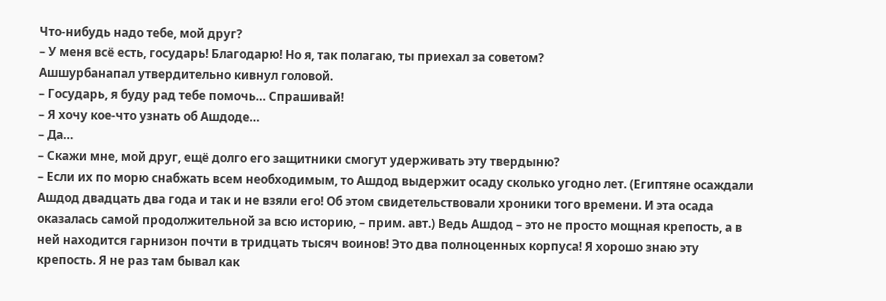Что-нибудь надо тебе, мой друг?
– У меня всё есть, государь! Благодарю! Но я, так полагаю, ты приехал за советом?
Ашшурбанапал утвердительно кивнул головой.
– Государь, я буду рад тебе помочь… Спрашивай!
– Я хочу кое-что узнать об Ашдоде…
– Да…
– Скажи мне, мой друг, ещё долго его защитники смогут удерживать эту твердыню?
– Если их по морю снабжать всем необходимым, то Ашдод выдержит осаду сколько угодно лет. (Египтяне осаждали Ашдод двадцать два года и так и не взяли его! Об этом свидетельствовали хроники того времени. И эта осада оказалась самой продолжительной за всю историю, – прим. авт.) Ведь Ашдод – это не просто мощная крепость, а в ней находится гарнизон почти в тридцать тысяч воинов! Это два полноценных корпуса! Я хорошо знаю эту крепость. Я не раз там бывал как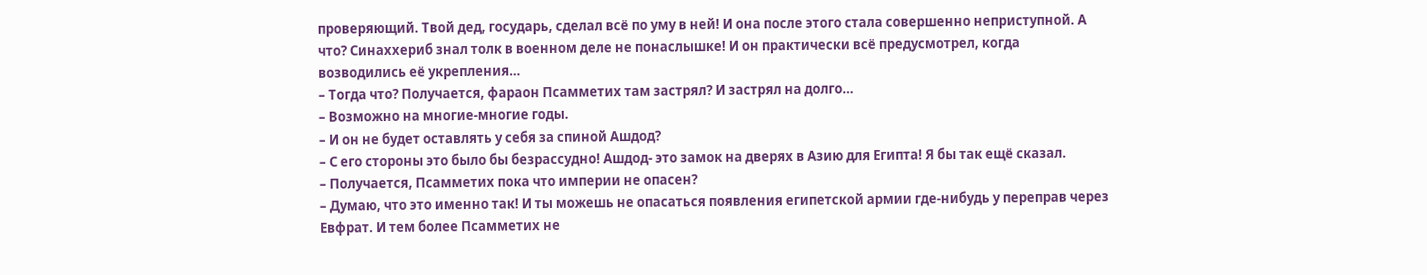проверяющий. Твой дед, государь, сделал всё по уму в ней! И она после этого стала совершенно неприступной. А что? Синаххериб знал толк в военном деле не понаслышке! И он практически всё предусмотрел, когда возводились её укрепления…
– Тогда что? Получается, фараон Псамметих там застрял? И застрял на долго…
– Возможно на многие-многие годы.
– И он не будет оставлять у себя за спиной Ашдод?
– С его стороны это было бы безрассудно! Ашдод- это замок на дверях в Азию для Египта! Я бы так ещё сказал.
– Получается, Псамметих пока что империи не опасен?
– Думаю, что это именно так! И ты можешь не опасаться появления египетской армии где-нибудь у переправ через Евфрат. И тем более Псамметих не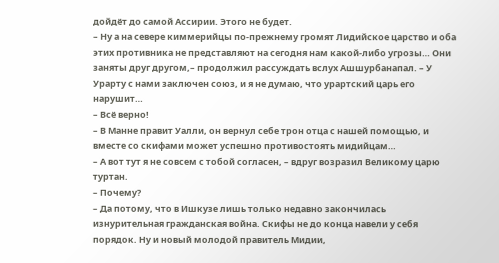дойдёт до самой Ассирии. Этого не будет.
– Ну а на севере киммерийцы по-прежнему громят Лидийское царство и оба этих противника не представляют на сегодня нам какой-либо угрозы… Они заняты друг другом,– продолжил рассуждать вслух Ашшурбанапал. – У Урарту с нами заключен союз, и я не думаю, что урартский царь его нарушит…
– Всё верно!
– В Манне правит Уалли, он вернул себе трон отца с нашей помощью, и вместе со скифами может успешно противостоять мидийцам…
– А вот тут я не совсем с тобой согласен, – вдруг возразил Великому царю туртан.
– Почему?
– Да потому, что в Ишкузе лишь только недавно закончилась изнурительная гражданская война. Скифы не до конца навели у себя порядок. Ну и новый молодой правитель Мидии,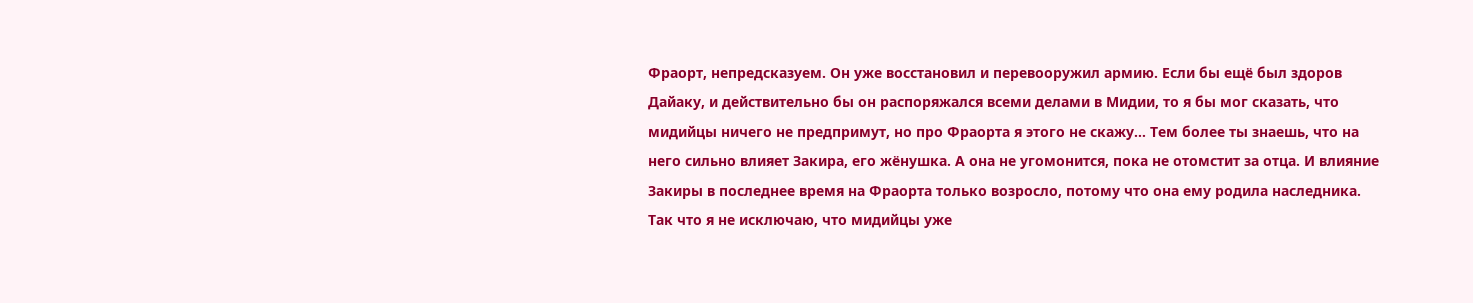Фраорт, непредсказуем. Он уже восстановил и перевооружил армию. Если бы ещё был здоров Дайаку, и действительно бы он распоряжался всеми делами в Мидии, то я бы мог сказать, что мидийцы ничего не предпримут, но про Фраорта я этого не скажу… Тем более ты знаешь, что на него сильно влияет Закира, его жёнушка. А она не угомонится, пока не отомстит за отца. И влияние Закиры в последнее время на Фраорта только возросло, потому что она ему родила наследника. Так что я не исключаю, что мидийцы уже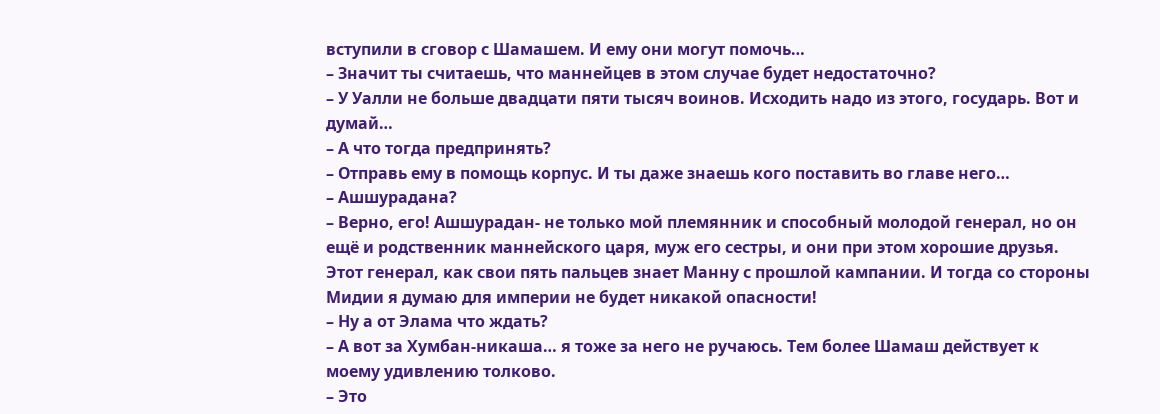вступили в сговор с Шамашем. И ему они могут помочь…
– Значит ты считаешь, что маннейцев в этом случае будет недостаточно?
– У Уалли не больше двадцати пяти тысяч воинов. Исходить надо из этого, государь. Вот и думай…
– А что тогда предпринять?
– Отправь ему в помощь корпус. И ты даже знаешь кого поставить во главе него…
– Ашшурадана?
– Верно, его! Ашшурадан- не только мой племянник и способный молодой генерал, но он ещё и родственник маннейского царя, муж его сестры, и они при этом хорошие друзья. Этот генерал, как свои пять пальцев знает Манну с прошлой кампании. И тогда со стороны Мидии я думаю для империи не будет никакой опасности!
– Ну а от Элама что ждать?
– А вот за Хумбан-никаша… я тоже за него не ручаюсь. Тем более Шамаш действует к моему удивлению толково.
– Это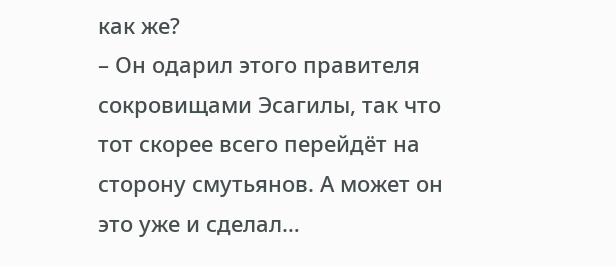как же?
– Он одарил этого правителя сокровищами Эсагилы, так что тот скорее всего перейдёт на сторону смутьянов. А может он это уже и сделал…